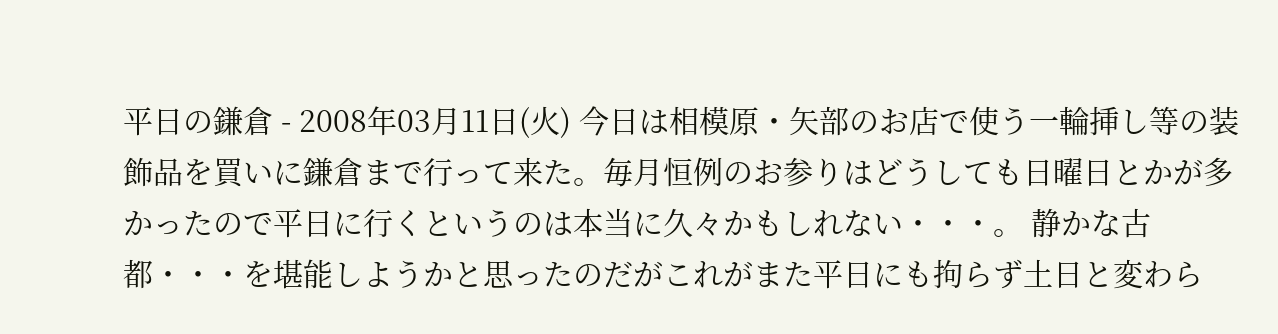平日の鎌倉 - 2008年03月11日(火) 今日は相模原・矢部のお店で使う一輪挿し等の装飾品を買いに鎌倉まで行って来た。毎月恒例のお参りはどうしても日曜日とかが多かったので平日に行くというのは本当に久々かもしれない・・・。 静かな古都・・・を堪能しようかと思ったのだがこれがまた平日にも拘らず土日と変わら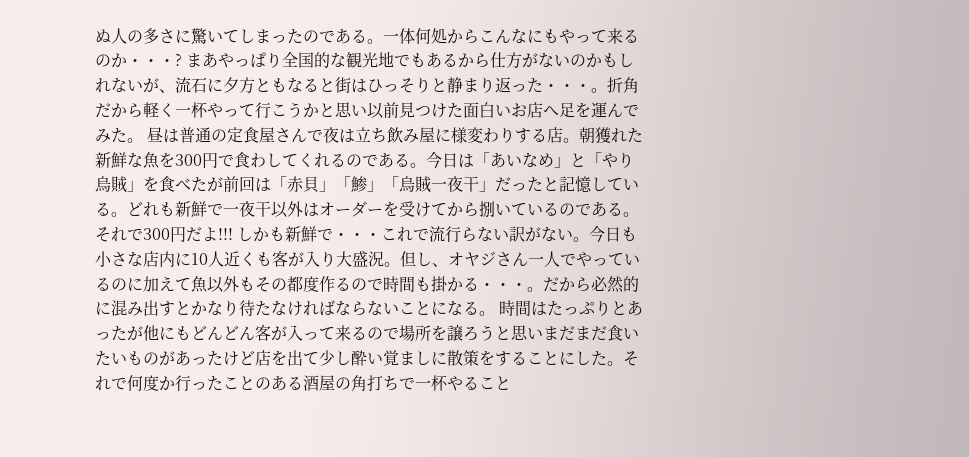ぬ人の多さに驚いてしまったのである。一体何処からこんなにもやって来るのか・・・? まあやっぱり全国的な観光地でもあるから仕方がないのかもしれないが、流石に夕方ともなると街はひっそりと静まり返った・・・。折角だから軽く一杯やって行こうかと思い以前見つけた面白いお店へ足を運んでみた。 昼は普通の定食屋さんで夜は立ち飲み屋に様変わりする店。朝獲れた新鮮な魚を300円で食わしてくれるのである。今日は「あいなめ」と「やり烏賊」を食べたが前回は「赤貝」「鯵」「烏賊一夜干」だったと記憶している。どれも新鮮で一夜干以外はオーダーを受けてから捌いているのである。 それで300円だよ!!! しかも新鮮で・・・これで流行らない訳がない。今日も小さな店内に10人近くも客が入り大盛況。但し、オヤジさん一人でやっているのに加えて魚以外もその都度作るので時間も掛かる・・・。だから必然的に混み出すとかなり待たなければならないことになる。 時間はたっぷりとあったが他にもどんどん客が入って来るので場所を譲ろうと思いまだまだ食いたいものがあったけど店を出て少し酔い覚ましに散策をすることにした。それで何度か行ったことのある酒屋の角打ちで一杯やること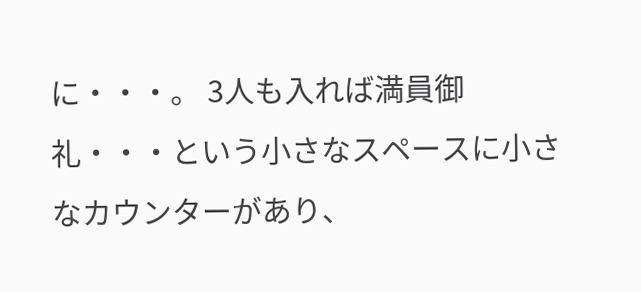に・・・。 3人も入れば満員御礼・・・という小さなスペースに小さなカウンターがあり、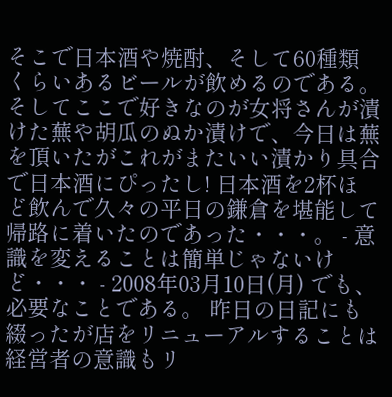そこで日本酒や焼酎、そして60種類くらいあるビールが飲めるのである。そしてここで好きなのが女将さんが漬けた蕪や胡瓜のぬか漬けで、今日は蕪を頂いたがこれがまたいい漬かり具合で日本酒にぴったし! 日本酒を2杯ほど飲んで久々の平日の鎌倉を堪能して帰路に着いたのであった・・・。 - 意識を変えることは簡単じゃないけど・・・ - 2008年03月10日(月) でも、必要なことである。 昨日の日記にも綴ったが店をリニューアルすることは経営者の意識もリ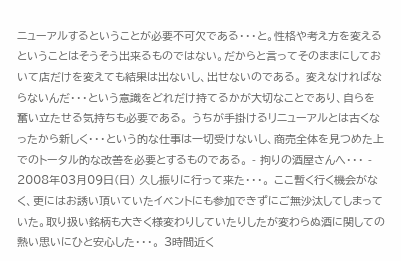ニューアルするということが必要不可欠である・・・と。性格や考え方を変えるということはそうそう出来るものではない。だからと言ってそのままにしておいて店だけを変えても結果は出ないし、出せないのである。 変えなければならないんだ・・・という意識をどれだけ持てるかが大切なことであり、自らを奮い立たせる気持ちも必要である。 うちが手掛けるリニューアルとは古くなったから新しく・・・という的な仕事は一切受けないし、商売全体を見つめた上でのトータル的な改善を必要とするものである。 - 拘りの酒屋さんへ・・・ - 2008年03月09日(日) 久し振りに行って来た・・・。 ここ暫く行く機会がなく、更にはお誘い頂いていたイベントにも参加できずにご無沙汰してしまっていた。取り扱い銘柄も大きく様変わりしていたりしたが変わらぬ酒に関しての熱い思いにひと安心した・・・。 3時間近く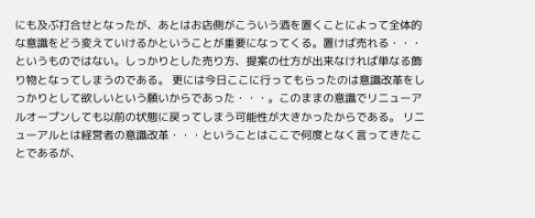にも及ぶ打合せとなったが、あとはお店側がこういう酒を置くことによって全体的な意識をどう変えていけるかということが重要になってくる。置けば売れる・・・というものではない。しっかりとした売り方、提案の仕方が出来なければ単なる飾り物となってしまうのである。 更には今日ここに行ってもらったのは意識改革をしっかりとして欲しいという願いからであった・・・。このままの意識でリニューアルオープンしても以前の状態に戻ってしまう可能性が大きかったからである。 リニューアルとは経営者の意識改革・・・ということはここで何度となく言ってきたことであるが、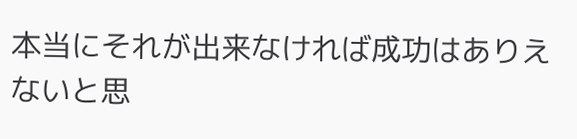本当にそれが出来なければ成功はありえないと思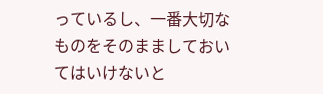っているし、一番大切なものをそのまましておいてはいけないと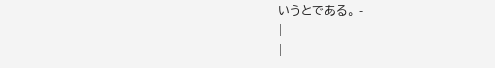いうとである。 -
|
|